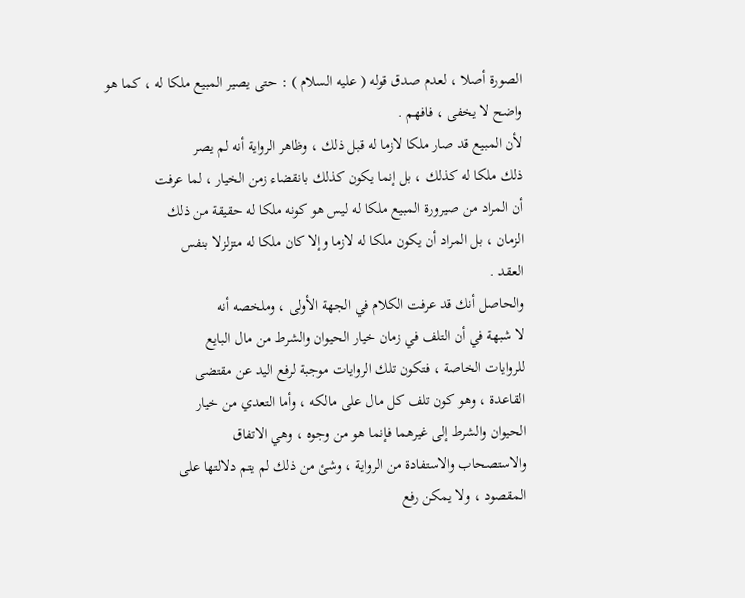الصورة أصلا ، لعدم صدق قوله ( عليه السلام ) : حتى يصير المبيع ملكا له ، كما هو
واضح لا يخفى ، فافهم .
لأن المبيع قد صار ملكا لازما له قبل ذلك ، وظاهر الرواية أنه لم يصر
ذلك ملكا له كذلك ، بل إنما يكون كذلك بانقضاء زمن الخيار ، لما عرفت
أن المراد من صيرورة المبيع ملكا له ليس هو كونه ملكا له حقيقة من ذلك
الزمان ، بل المراد أن يكون ملكا له لازما وإلا كان ملكا له متزلزلا بنفس
العقد .
والحاصل أنك قد عرفت الكلام في الجهة الأولى ، وملخصه أنه
لا شبهة في أن التلف في زمان خيار الحيوان والشرط من مال البايع
للروايات الخاصة ، فتكون تلك الروايات موجبة لرفع اليد عن مقتضى
القاعدة ، وهو كون تلف كل مال على مالكه ، وأما التعدي من خيار
الحيوان والشرط إلى غيرهما فإنما هو من وجوه ، وهي الاتفاق
والاستصحاب والاستفادة من الرواية ، وشئ من ذلك لم يتم دلالتها على
المقصود ، ولا يمكن رفع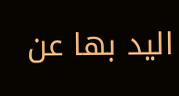اليد بها عن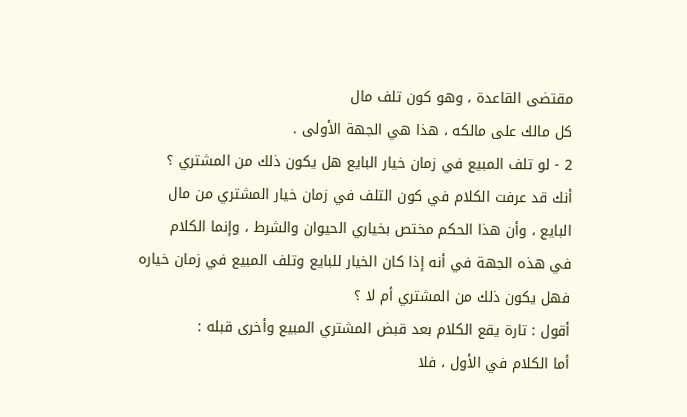مقتضى القاعدة ، وهو كون تلف مال
كل مالك على مالكه ، هذا هي الجهة الأولى .
2 - لو تلف المبيع في زمان خيار البايع هل يكون ذلك من المشتري ؟
أنك قد عرفت الكلام في كون التلف في زمان خيار المشتري من مال
البايع ، وأن هذا الحكم مختص بخياري الحيوان والشرط ، وإنما الكلام
في هذه الجهة في أنه إذا كان الخيار للبايع وتلف المبيع في زمان خياره
فهل يكون ذلك من المشتري أم لا ؟
أقول : تارة يقع الكلام بعد قبض المشتري المبيع وأخرى قبله :
أما الكلام في الأول ، فلا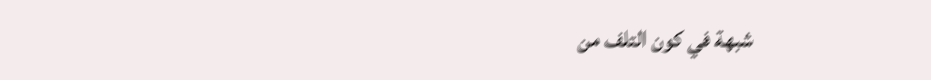شبهة في كون التلف من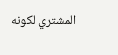المشتري لكونه